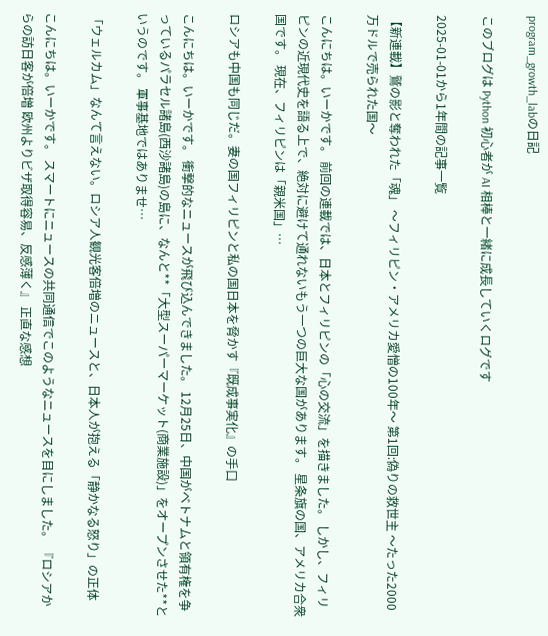program_growth_labの日記

このブログは Python 初心者が AI 相棒と一緒に成長していくログです

2025-01-01から1年間の記事一覧

【新連載】鷲の影と奪われた「魂」 〜フィリピン・アメリカ愛憎の100年〜 第1回:偽りの救世主 〜たった2000万ドルで売られた国〜

こんにちは。いーかです。 前回の連載では、日本とフィリピンの「心の交流」を描きました。 しかし、フィリピンの近現代史を語る上で、絶対に避けて通れないもう一つの巨大な国があります。 星条旗の国、アメリカ合衆国です。 現在、フィリピンは「親米国」…

ロシアも中国も同じだ。妻の国フィリピンと私の国日本を脅かす『既成事実化』の手口

こんにちは。いーかです。 衝撃的なニュースが飛び込んできました。 12月25日、中国がベトナムと領有権を争っているパラセル諸島(西沙諸島)の島に、なんと**「大型スーパーマーケット(商業施設)」をオープンさせた**というのです。 軍事基地ではありませ…

「ウェルカム」なんて言えない。ロシア人観光客倍増のニュースと、日本人が抱える「静かなる怒り」の正体

こんにちは。いーかです。 スマートにニュースの共同通信でこのようなニュースを目にしました。 『ロシアからの訪日客が倍増 欧州よりビザ取得容易、反感薄く』 正直な感想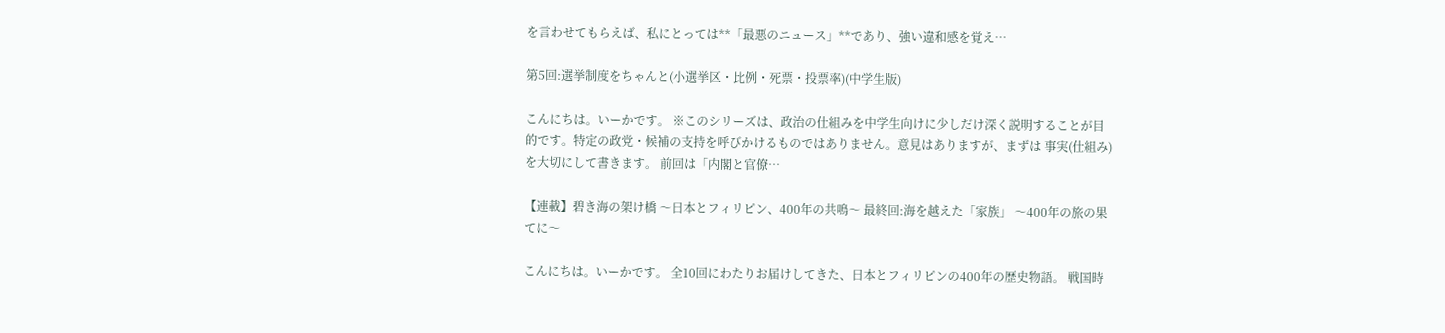を言わせてもらえば、私にとっては**「最悪のニュース」**であり、強い違和感を覚え…

第5回:選挙制度をちゃんと(小選挙区・比例・死票・投票率)(中学生版)

こんにちは。いーかです。 ※このシリーズは、政治の仕組みを中学生向けに少しだけ深く説明することが目的です。特定の政党・候補の支持を呼びかけるものではありません。意見はありますが、まずは 事実(仕組み) を大切にして書きます。 前回は「内閣と官僚…

【連載】碧き海の架け橋 〜日本とフィリピン、400年の共鳴〜 最終回:海を越えた「家族」 〜400年の旅の果てに〜

こんにちは。いーかです。 全10回にわたりお届けしてきた、日本とフィリピンの400年の歴史物語。 戦国時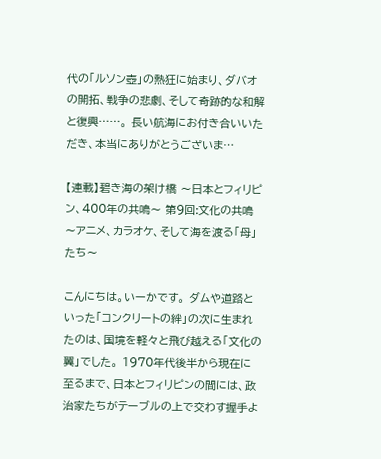代の「ルソン壺」の熱狂に始まり、ダバオの開拓、戦争の悲劇、そして奇跡的な和解と復興……。 長い航海にお付き合いいただき、本当にありがとうございま…

【連載】碧き海の架け橋 〜日本とフィリピン、400年の共鳴〜 第9回:文化の共鳴 〜アニメ、カラオケ、そして海を渡る「母」たち〜

こんにちは。いーかです。 ダムや道路といった「コンクリートの絆」の次に生まれたのは、国境を軽々と飛び越える「文化の翼」でした。 1970年代後半から現在に至るまで、日本とフィリピンの間には、政治家たちがテーブルの上で交わす握手よ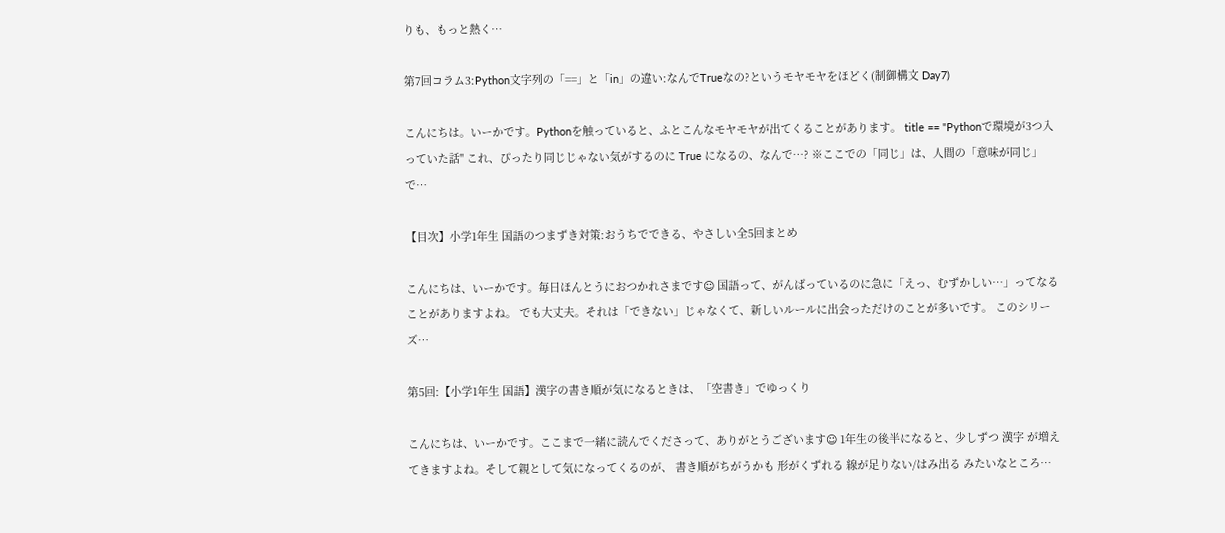りも、もっと熱く…

第7回コラム3:Python文字列の「==」と「in」の違い:なんでTrueなの?というモヤモヤをほどく(制御構文 Day7)

こんにちは。いーかです。Pythonを触っていると、ふとこんなモヤモヤが出てくることがあります。 title == "Pythonで環境が3つ入っていた話" これ、ぴったり同じじゃない気がするのに True になるの、なんで…? ※ここでの「同じ」は、人間の「意味が同じ」で…

【目次】小学1年生 国語のつまずき対策:おうちでできる、やさしい全5回まとめ

こんにちは、いーかです。毎日ほんとうにおつかれさまです☺ 国語って、がんばっているのに急に「えっ、むずかしい…」ってなることがありますよね。 でも大丈夫。それは「できない」じゃなくて、新しいルールに出会っただけのことが多いです。 このシリーズ…

第5回:【小学1年生 国語】漢字の書き順が気になるときは、「空書き」でゆっくり

こんにちは、いーかです。ここまで一緒に読んでくださって、ありがとうございます☺ 1年生の後半になると、少しずつ 漢字 が増えてきますよね。そして親として気になってくるのが、 書き順がちがうかも 形がくずれる 線が足りない/はみ出る みたいなところ…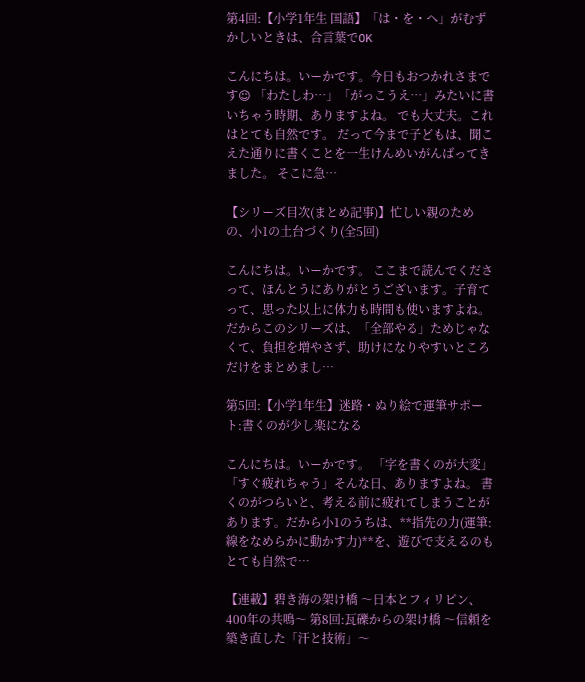第4回:【小学1年生 国語】「は・を・へ」がむずかしいときは、合言葉でOK

こんにちは。いーかです。今日もおつかれさまです☺ 「わたしわ…」「がっこうえ…」みたいに書いちゃう時期、ありますよね。 でも大丈夫。これはとても自然です。 だって今まで子どもは、聞こえた通りに書くことを一生けんめいがんばってきました。 そこに急…

【シリーズ目次(まとめ記事)】忙しい親のための、小1の土台づくり(全5回)

こんにちは。いーかです。 ここまで読んでくださって、ほんとうにありがとうございます。子育てって、思った以上に体力も時間も使いますよね。 だからこのシリーズは、「全部やる」ためじゃなくて、負担を増やさず、助けになりやすいところだけをまとめまし…

第5回:【小学1年生】迷路・ぬり絵で運筆サポート:書くのが少し楽になる

こんにちは。いーかです。 「字を書くのが大変」「すぐ疲れちゃう」そんな日、ありますよね。 書くのがつらいと、考える前に疲れてしまうことがあります。だから小1のうちは、**指先の力(運筆:線をなめらかに動かす力)**を、遊びで支えるのもとても自然で…

【連載】碧き海の架け橋 〜日本とフィリピン、400年の共鳴〜 第8回:瓦礫からの架け橋 〜信頼を築き直した「汗と技術」〜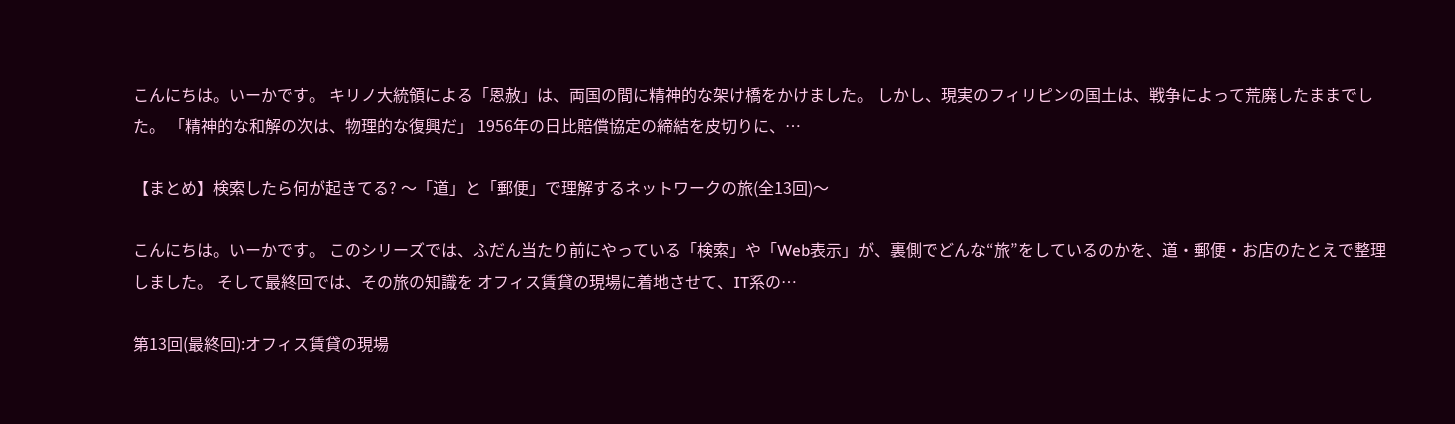こんにちは。いーかです。 キリノ大統領による「恩赦」は、両国の間に精神的な架け橋をかけました。 しかし、現実のフィリピンの国土は、戦争によって荒廃したままでした。 「精神的な和解の次は、物理的な復興だ」 1956年の日比賠償協定の締結を皮切りに、…

【まとめ】検索したら何が起きてる? 〜「道」と「郵便」で理解するネットワークの旅(全13回)〜

こんにちは。いーかです。 このシリーズでは、ふだん当たり前にやっている「検索」や「Web表示」が、裏側でどんな“旅”をしているのかを、道・郵便・お店のたとえで整理しました。 そして最終回では、その旅の知識を オフィス賃貸の現場に着地させて、IT系の…

第13回(最終回):オフィス賃貸の現場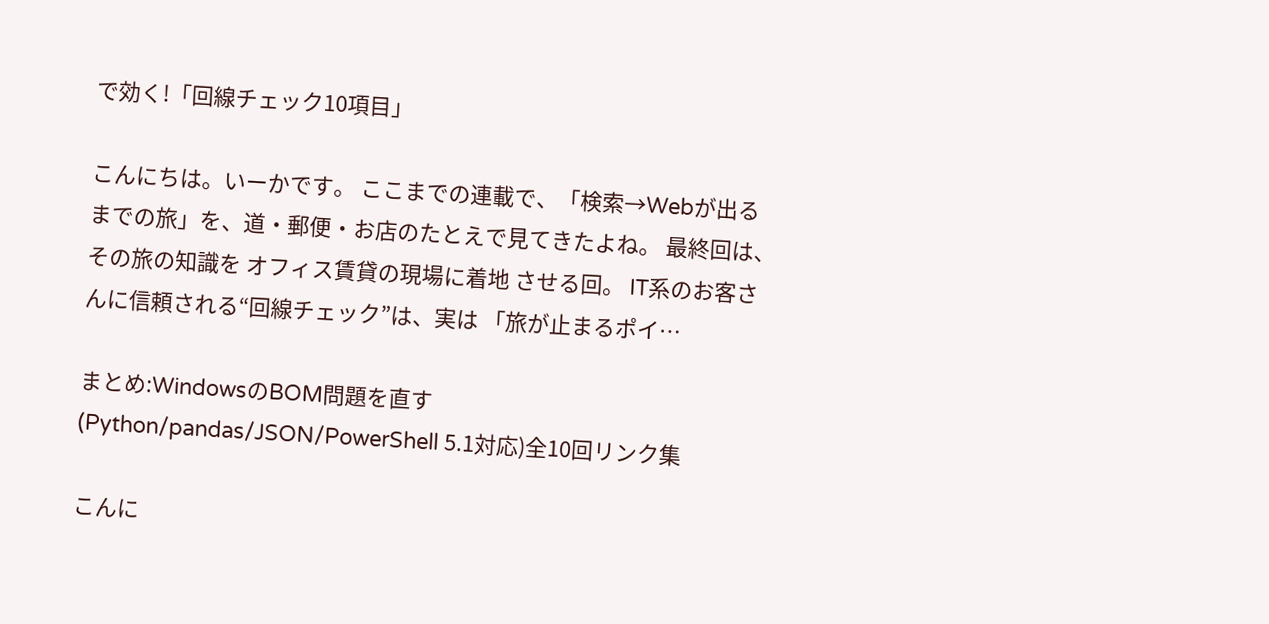で効く!「回線チェック10項目」

こんにちは。いーかです。 ここまでの連載で、「検索→Webが出るまでの旅」を、道・郵便・お店のたとえで見てきたよね。 最終回は、その旅の知識を オフィス賃貸の現場に着地 させる回。 IT系のお客さんに信頼される“回線チェック”は、実は 「旅が止まるポイ…

まとめ:WindowsのBOM問題を直す(Python/pandas/JSON/PowerShell 5.1対応)全10回リンク集

こんに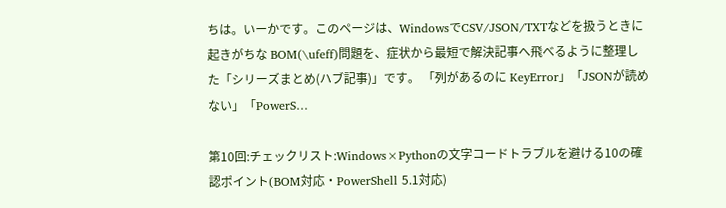ちは。いーかです。このページは、WindowsでCSV/JSON/TXTなどを扱うときに起きがちな BOM(\ufeff)問題を、症状から最短で解決記事へ飛べるように整理した「シリーズまとめ(ハブ記事)」です。 「列があるのに KeyError」「JSONが読めない」「PowerS…

第10回:チェックリスト:Windows×Pythonの文字コードトラブルを避ける10の確認ポイント(BOM対応・PowerShell 5.1対応)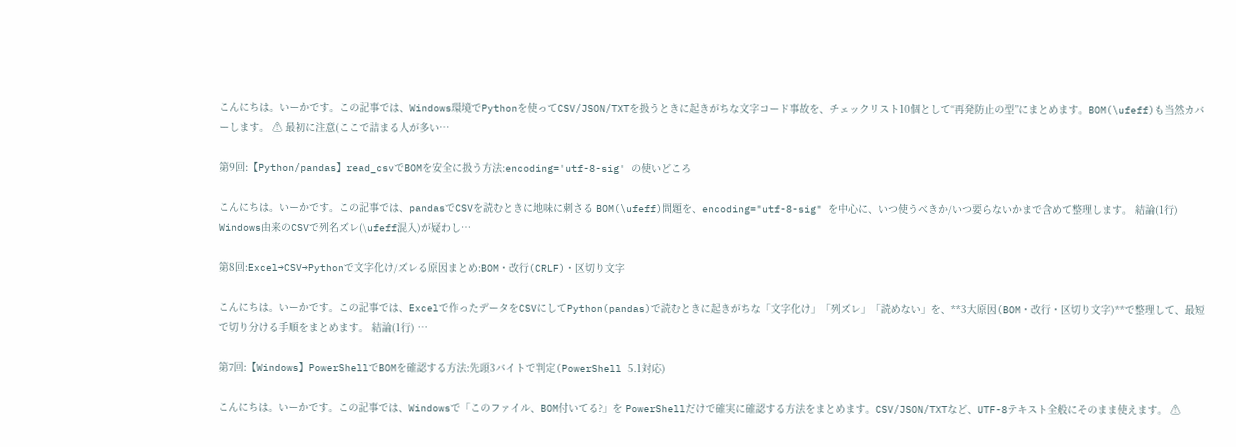こんにちは。いーかです。この記事では、Windows環境でPythonを使ってCSV/JSON/TXTを扱うときに起きがちな文字コード事故を、チェックリスト10個として“再発防止の型”にまとめます。BOM(\ufeff)も当然カバーします。 ⚠ 最初に注意(ここで詰まる人が多い…

第9回:【Python/pandas】read_csvでBOMを安全に扱う方法:encoding='utf-8-sig' の使いどころ

こんにちは。いーかです。この記事では、pandasでCSVを読むときに地味に刺さる BOM(\ufeff)問題を、encoding="utf-8-sig" を中心に、いつ使うべきか/いつ要らないかまで含めて整理します。 結論(1行) Windows由来のCSVで列名ズレ(\ufeff混入)が疑わし…

第8回:Excel→CSV→Pythonで文字化け/ズレる原因まとめ:BOM・改行(CRLF)・区切り文字

こんにちは。いーかです。この記事では、Excelで作ったデータをCSVにしてPython(pandas)で読むときに起きがちな「文字化け」「列ズレ」「読めない」を、**3大原因(BOM・改行・区切り文字)**で整理して、最短で切り分ける手順をまとめます。 結論(1行) …

第7回:【Windows】PowerShellでBOMを確認する方法:先頭3バイトで判定(PowerShell 5.1対応)

こんにちは。いーかです。この記事では、Windowsで「このファイル、BOM付いてる?」を PowerShellだけで確実に確認する方法をまとめます。CSV/JSON/TXTなど、UTF-8テキスト全般にそのまま使えます。 ⚠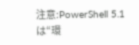注意:PowerShell 5.1は“環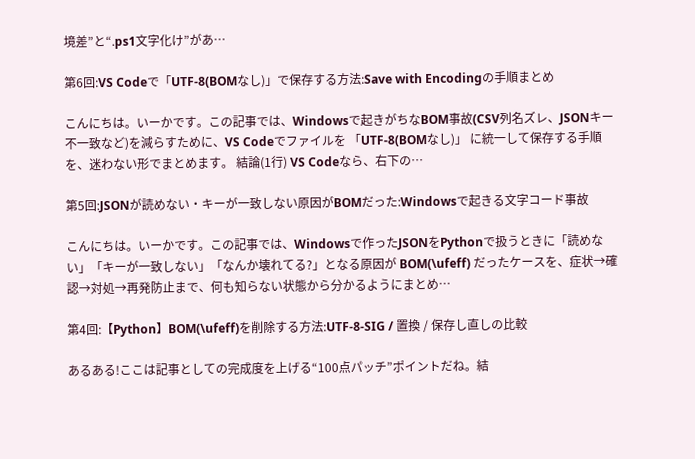境差”と“.ps1文字化け”があ…

第6回:VS Codeで「UTF-8(BOMなし)」で保存する方法:Save with Encodingの手順まとめ

こんにちは。いーかです。この記事では、Windowsで起きがちなBOM事故(CSV列名ズレ、JSONキー不一致など)を減らすために、VS Codeでファイルを 「UTF-8(BOMなし)」 に統一して保存する手順を、迷わない形でまとめます。 結論(1行) VS Codeなら、右下の…

第5回:JSONが読めない・キーが一致しない原因がBOMだった:Windowsで起きる文字コード事故

こんにちは。いーかです。この記事では、Windowsで作ったJSONをPythonで扱うときに「読めない」「キーが一致しない」「なんか壊れてる?」となる原因が BOM(\ufeff) だったケースを、症状→確認→対処→再発防止まで、何も知らない状態から分かるようにまとめ…

第4回:【Python】BOM(\ufeff)を削除する方法:UTF-8-SIG / 置換 / 保存し直しの比較

あるある!ここは記事としての完成度を上げる“100点パッチ”ポイントだね。結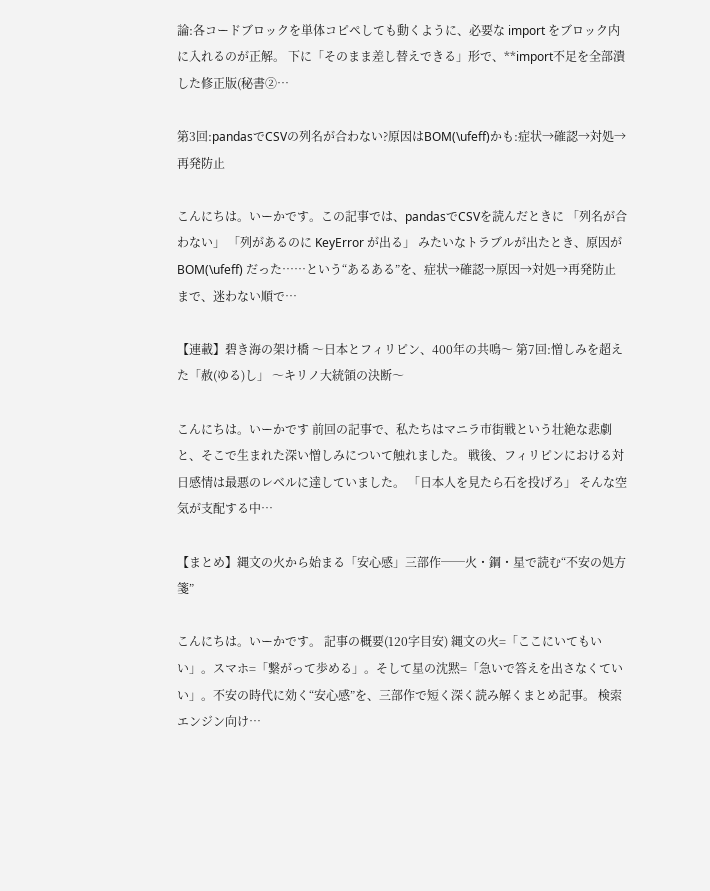論:各コードブロックを単体コピペしても動くように、必要な import をブロック内に入れるのが正解。 下に「そのまま差し替えできる」形で、**import不足を全部潰した修正版(秘書②…

第3回:pandasでCSVの列名が合わない?原因はBOM(\ufeff)かも:症状→確認→対処→再発防止

こんにちは。いーかです。この記事では、pandasでCSVを読んだときに 「列名が合わない」 「列があるのに KeyError が出る」 みたいなトラブルが出たとき、原因が BOM(\ufeff) だった……という“あるある”を、症状→確認→原因→対処→再発防止まで、迷わない順で…

【連載】碧き海の架け橋 〜日本とフィリピン、400年の共鳴〜 第7回:憎しみを超えた「赦(ゆる)し」 〜キリノ大統領の決断〜

こんにちは。いーかです 前回の記事で、私たちはマニラ市街戦という壮絶な悲劇と、そこで生まれた深い憎しみについて触れました。 戦後、フィリピンにおける対日感情は最悪のレベルに達していました。 「日本人を見たら石を投げろ」 そんな空気が支配する中…

【まとめ】縄文の火から始まる「安心感」三部作──火・鋼・星で読む“不安の処方箋”

こんにちは。いーかです。 記事の概要(120字目安) 縄文の火=「ここにいてもいい」。スマホ=「繋がって歩める」。そして星の沈黙=「急いで答えを出さなくていい」。不安の時代に効く“安心感”を、三部作で短く深く読み解くまとめ記事。 検索エンジン向け…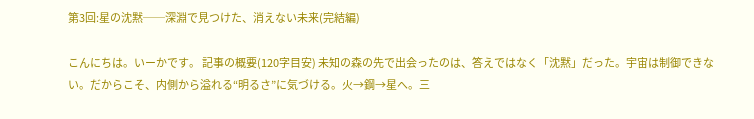第3回:星の沈黙──深淵で見つけた、消えない未来(完結編)

こんにちは。いーかです。 記事の概要(120字目安) 未知の森の先で出会ったのは、答えではなく「沈黙」だった。宇宙は制御できない。だからこそ、内側から溢れる“明るさ”に気づける。火→鋼→星へ。三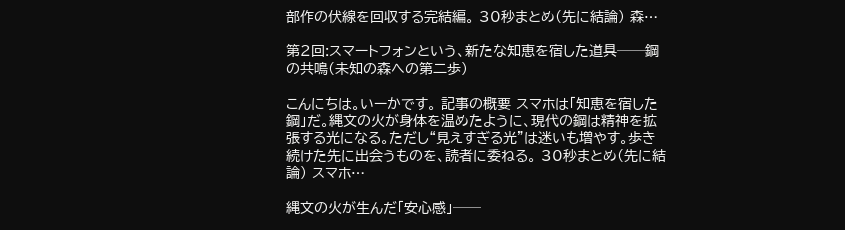部作の伏線を回収する完結編。 30秒まとめ(先に結論) 森…

第2回:スマートフォンという、新たな知恵を宿した道具──鋼の共鳴(未知の森への第二歩)

こんにちは。いーかです。 記事の概要 スマホは「知恵を宿した鋼」だ。縄文の火が身体を温めたように、現代の鋼は精神を拡張する光になる。ただし“見えすぎる光”は迷いも増やす。歩き続けた先に出会うものを、読者に委ねる。 30秒まとめ(先に結論) スマホ…

縄文の火が生んだ「安心感」──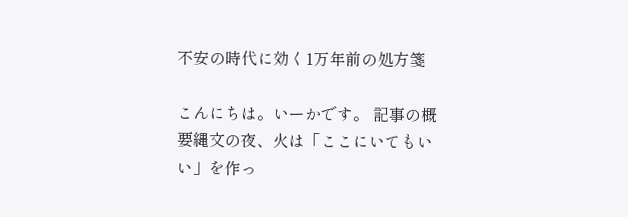不安の時代に効く1万年前の処方箋

こんにちは。いーかです。 記事の概要縄文の夜、火は「ここにいてもいい」を作っ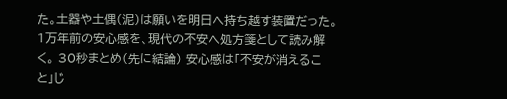た。土器や土偶(泥)は願いを明日へ持ち越す装置だった。1万年前の安心感を、現代の不安へ処方箋として読み解く。 30秒まとめ(先に結論) 安心感は「不安が消えること」じ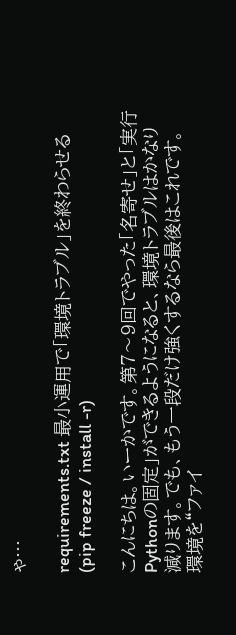ゃ…

requirements.txt 最小運用で「環境トラブル」を終わらせる(pip freeze / install -r)

こんにちは。いーかです。第7〜9回でやった「名寄せ」と「実行Pythonの固定」ができるようになると、環境トラブルはかなり減ります。でも、もう一段だけ強くするなら最後はこれです。 環境を“ファイ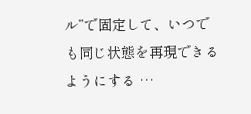ル”で固定して、いつでも同じ状態を再現できるようにする …